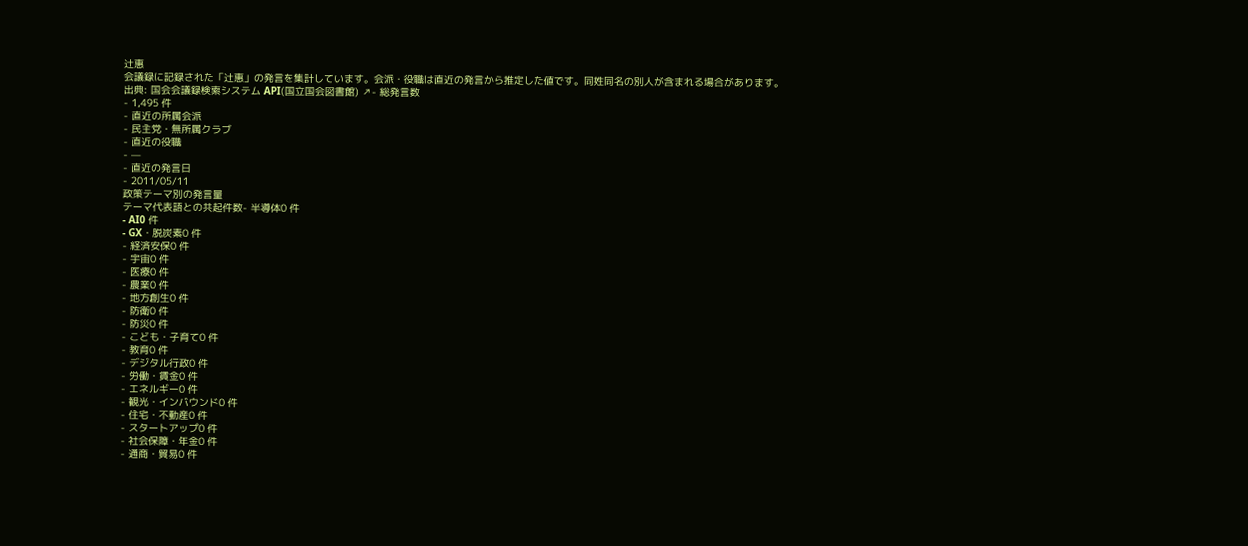辻惠
会議録に記録された「辻惠」の発言を集計しています。会派・役職は直近の発言から推定した値です。同姓同名の別人が含まれる場合があります。
出典: 国会会議録検索システム API(国立国会図書館) ↗- 総発言数
- 1,495 件
- 直近の所属会派
- 民主党・無所属クラブ
- 直近の役職
- —
- 直近の発言日
- 2011/05/11
政策テーマ別の発言量
テーマ代表語との共起件数- 半導体0 件
- AI0 件
- GX・脱炭素0 件
- 経済安保0 件
- 宇宙0 件
- 医療0 件
- 農業0 件
- 地方創生0 件
- 防衛0 件
- 防災0 件
- こども・子育て0 件
- 教育0 件
- デジタル行政0 件
- 労働・賃金0 件
- エネルギー0 件
- 観光・インバウンド0 件
- 住宅・不動産0 件
- スタートアップ0 件
- 社会保障・年金0 件
- 通商・貿易0 件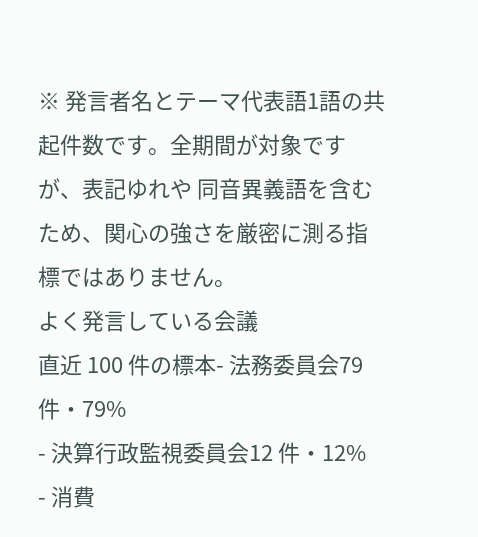※ 発言者名とテーマ代表語1語の共起件数です。全期間が対象ですが、表記ゆれや 同音異義語を含むため、関心の強さを厳密に測る指標ではありません。
よく発言している会議
直近 100 件の標本- 法務委員会79 件・79%
- 決算行政監視委員会12 件・12%
- 消費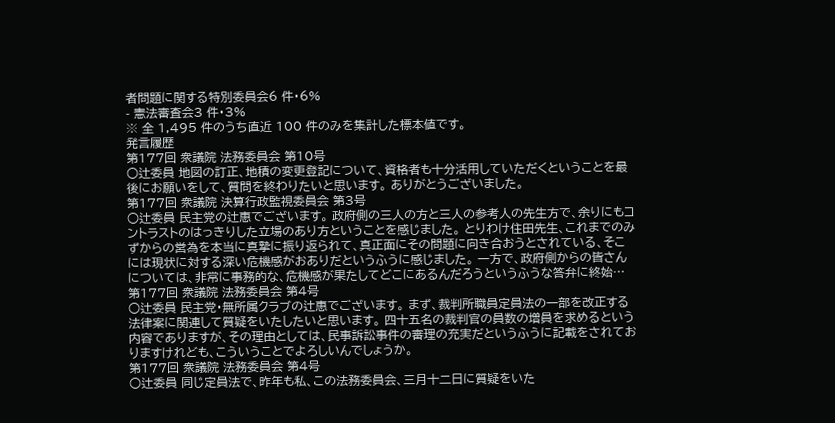者問題に関する特別委員会6 件・6%
- 憲法審査会3 件・3%
※ 全 1,495 件のうち直近 100 件のみを集計した標本値です。
発言履歴
第177回 衆議院 法務委員会 第10号
○辻委員 地図の訂正、地積の変更登記について、資格者も十分活用していただくということを最後にお願いをして、質問を終わりたいと思います。 ありがとうございました。
第177回 衆議院 決算行政監視委員会 第3号
○辻委員 民主党の辻惠でございます。 政府側の三人の方と三人の参考人の先生方で、余りにもコントラストのはっきりした立場のあり方ということを感じました。 とりわけ住田先生、これまでのみずからの営為を本当に真摯に振り返られて、真正面にその問題に向き合おうとされている、そこには現状に対する深い危機感がおありだというふうに感じました。 一方で、政府側からの皆さんについては、非常に事務的な、危機感が果たしてどこにあるんだろうというふうな答弁に終始…
第177回 衆議院 法務委員会 第4号
○辻委員 民主党・無所属クラブの辻惠でございます。 まず、裁判所職員定員法の一部を改正する法律案に関連して質疑をいたしたいと思います。 四十五名の裁判官の員数の増員を求めるという内容でありますが、その理由としては、民事訴訟事件の審理の充実だというふうに記載をされておりますけれども、こういうことでよろしいんでしょうか。
第177回 衆議院 法務委員会 第4号
○辻委員 同じ定員法で、昨年も私、この法務委員会、三月十二日に質疑をいた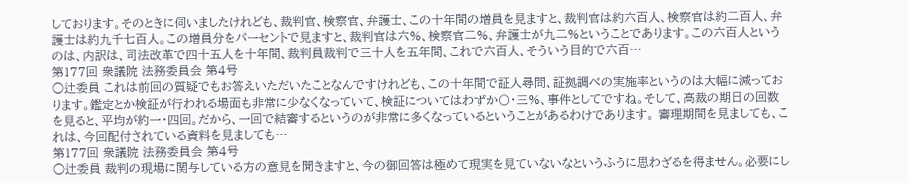しております。そのときに伺いましたけれども、裁判官、検察官、弁護士、この十年間の増員を見ますと、裁判官は約六百人、検察官は約二百人、弁護士は約九千七百人。この増員分をパーセントで見ますと、裁判官は六%、検察官二%、弁護士が九二%ということであります。この六百人というのは、内訳は、司法改革で四十五人を十年間、裁判員裁判で三十人を五年間、これで六百人、そういう目的で六百…
第177回 衆議院 法務委員会 第4号
○辻委員 これは前回の質疑でもお答えいただいたことなんですけれども、この十年間で証人尋問、証拠調べの実施率というのは大幅に減っております。鑑定とか検証が行われる場面も非常に少なくなっていて、検証についてはわずか〇・三%、事件としてですね。そして、高裁の期日の回数を見ると、平均が約一・四回。だから、一回で結審するというのが非常に多くなっているということがあるわけであります。 審理期間を見ましても、これは、今回配付されている資料を見ましても…
第177回 衆議院 法務委員会 第4号
○辻委員 裁判の現場に関与している方の意見を聞きますと、今の御回答は極めて現実を見ていないなというふうに思わざるを得ません。必要にし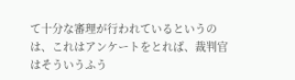て十分な審理が行われているというのは、これはアンケートをとれば、裁判官はそういうふう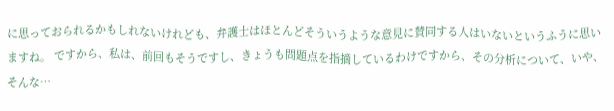に思っておられるかもしれないけれども、弁護士はほとんどそういうような意見に賛同する人はいないというふうに思いますね。 ですから、私は、前回もそうですし、きょうも問題点を指摘しているわけですから、その分析について、いや、そんな…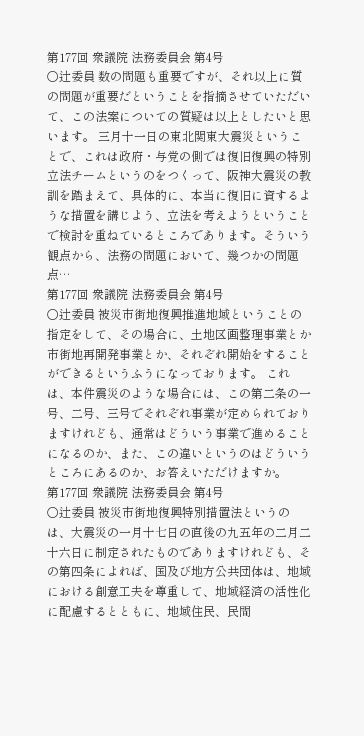第177回 衆議院 法務委員会 第4号
○辻委員 数の問題も重要ですが、それ以上に質の問題が重要だということを指摘させていただいて、この法案についての質疑は以上としたいと思います。 三月十一日の東北関東大震災ということで、これは政府・与党の側では復旧復興の特別立法チームというのをつくって、阪神大震災の教訓を踏まえて、具体的に、本当に復旧に資するような措置を講じよう、立法を考えようということで検討を重ねているところであります。そういう観点から、法務の問題において、幾つかの問題点…
第177回 衆議院 法務委員会 第4号
○辻委員 被災市街地復興推進地域ということの指定をして、その場合に、土地区画整理事業とか市街地再開発事業とか、それぞれ開始をすることができるというふうになっております。 これは、本件震災のような場合には、この第二条の一号、二号、三号でそれぞれ事業が定められておりますけれども、通常はどういう事業で進めることになるのか、また、この違いというのはどういうところにあるのか、お答えいただけますか。
第177回 衆議院 法務委員会 第4号
○辻委員 被災市街地復興特別措置法というのは、大震災の一月十七日の直後の九五年の二月二十六日に制定されたものでありますけれども、その第四条によれば、国及び地方公共団体は、地域における創意工夫を尊重して、地域経済の活性化に配慮するとともに、地域住民、民間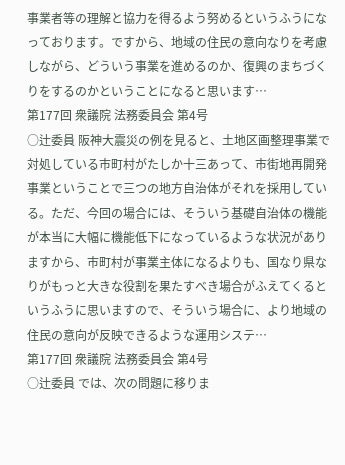事業者等の理解と協力を得るよう努めるというふうになっております。ですから、地域の住民の意向なりを考慮しながら、どういう事業を進めるのか、復興のまちづくりをするのかということになると思います…
第177回 衆議院 法務委員会 第4号
○辻委員 阪神大震災の例を見ると、土地区画整理事業で対処している市町村がたしか十三あって、市街地再開発事業ということで三つの地方自治体がそれを採用している。ただ、今回の場合には、そういう基礎自治体の機能が本当に大幅に機能低下になっているような状況がありますから、市町村が事業主体になるよりも、国なり県なりがもっと大きな役割を果たすべき場合がふえてくるというふうに思いますので、そういう場合に、より地域の住民の意向が反映できるような運用システ…
第177回 衆議院 法務委員会 第4号
○辻委員 では、次の問題に移りま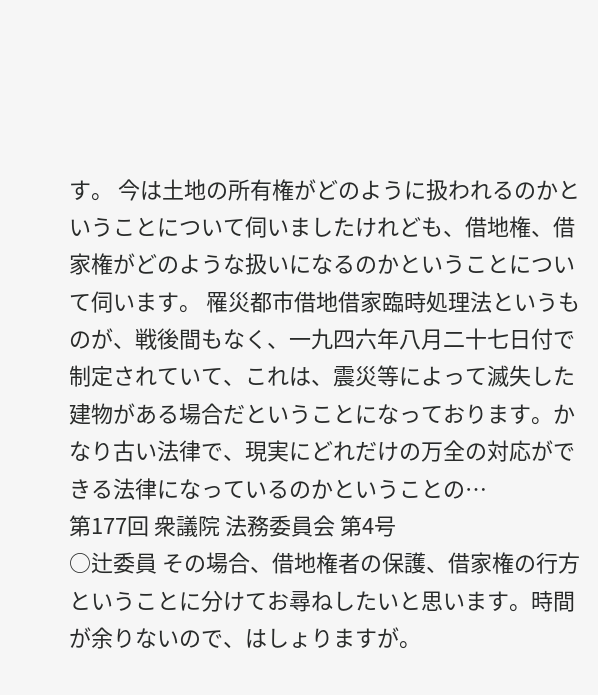す。 今は土地の所有権がどのように扱われるのかということについて伺いましたけれども、借地権、借家権がどのような扱いになるのかということについて伺います。 罹災都市借地借家臨時処理法というものが、戦後間もなく、一九四六年八月二十七日付で制定されていて、これは、震災等によって滅失した建物がある場合だということになっております。かなり古い法律で、現実にどれだけの万全の対応ができる法律になっているのかということの…
第177回 衆議院 法務委員会 第4号
○辻委員 その場合、借地権者の保護、借家権の行方ということに分けてお尋ねしたいと思います。時間が余りないので、はしょりますが。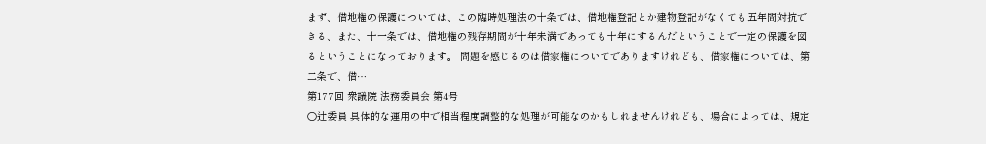まず、借地権の保護については、この臨時処理法の十条では、借地権登記とか建物登記がなくても五年間対抗できる、また、十一条では、借地権の残存期間が十年未満であっても十年にするんだということで一定の保護を図るということになっております。 問題を感じるのは借家権についてでありますけれども、借家権については、第二条で、借…
第177回 衆議院 法務委員会 第4号
○辻委員 具体的な運用の中で相当程度調整的な処理が可能なのかもしれませんけれども、場合によっては、規定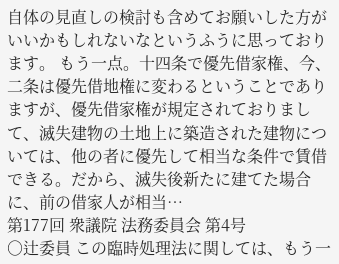自体の見直しの検討も含めてお願いした方がいいかもしれないなというふうに思っております。 もう一点。十四条で優先借家権、今、二条は優先借地権に変わるということでありますが、優先借家権が規定されておりまして、滅失建物の土地上に築造された建物については、他の者に優先して相当な条件で賃借できる。だから、滅失後新たに建てた場合に、前の借家人が相当…
第177回 衆議院 法務委員会 第4号
○辻委員 この臨時処理法に関しては、もう一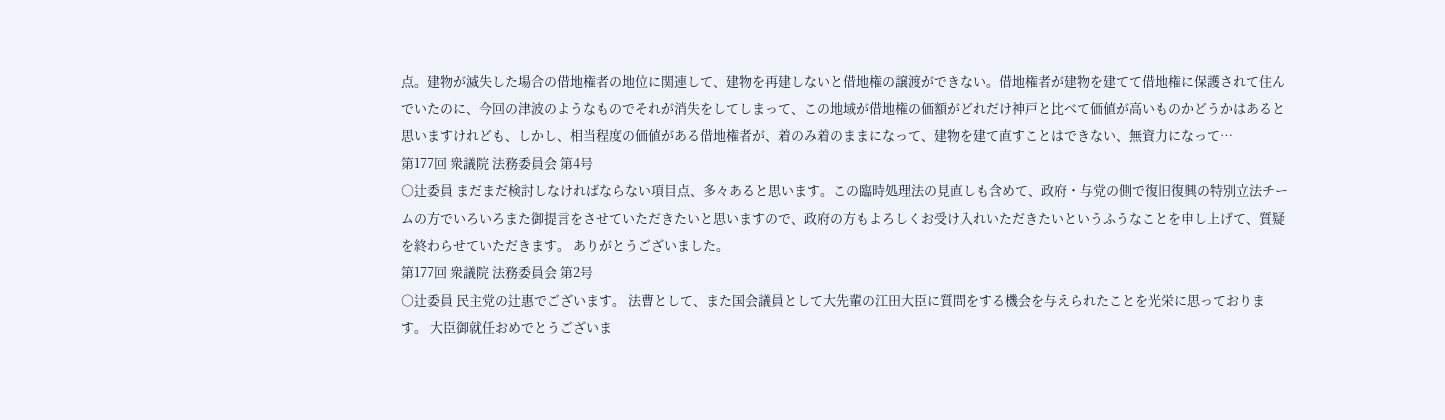点。建物が滅失した場合の借地権者の地位に関連して、建物を再建しないと借地権の譲渡ができない。借地権者が建物を建てて借地権に保護されて住んでいたのに、今回の津波のようなものでそれが消失をしてしまって、この地域が借地権の価額がどれだけ神戸と比べて価値が高いものかどうかはあると思いますけれども、しかし、相当程度の価値がある借地権者が、着のみ着のままになって、建物を建て直すことはできない、無資力になって…
第177回 衆議院 法務委員会 第4号
○辻委員 まだまだ検討しなければならない項目点、多々あると思います。この臨時処理法の見直しも含めて、政府・与党の側で復旧復興の特別立法チームの方でいろいろまた御提言をさせていただきたいと思いますので、政府の方もよろしくお受け入れいただきたいというふうなことを申し上げて、質疑を終わらせていただきます。 ありがとうございました。
第177回 衆議院 法務委員会 第2号
○辻委員 民主党の辻惠でございます。 法曹として、また国会議員として大先輩の江田大臣に質問をする機会を与えられたことを光栄に思っております。 大臣御就任おめでとうございま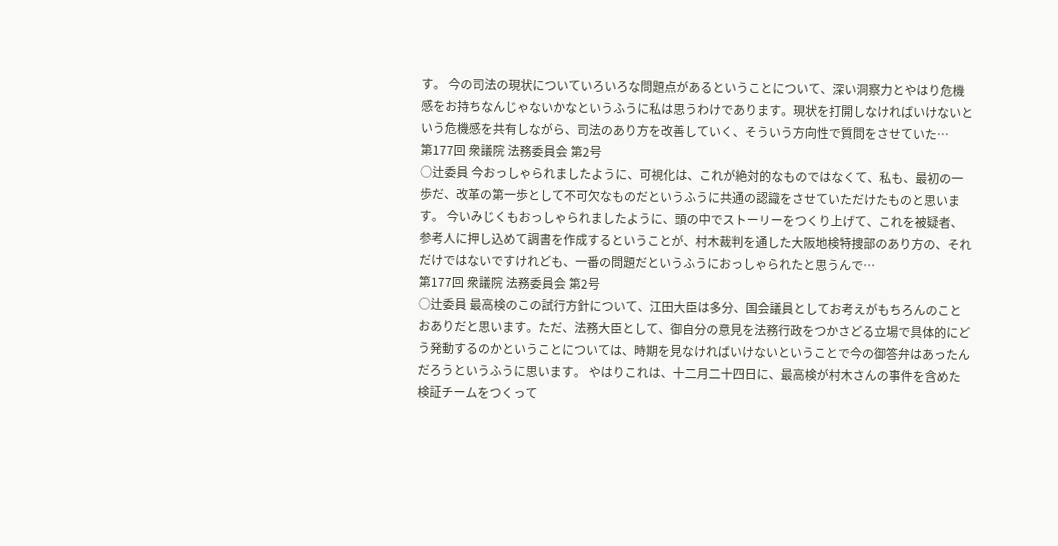す。 今の司法の現状についていろいろな問題点があるということについて、深い洞察力とやはり危機感をお持ちなんじゃないかなというふうに私は思うわけであります。現状を打開しなければいけないという危機感を共有しながら、司法のあり方を改善していく、そういう方向性で質問をさせていた…
第177回 衆議院 法務委員会 第2号
○辻委員 今おっしゃられましたように、可視化は、これが絶対的なものではなくて、私も、最初の一歩だ、改革の第一歩として不可欠なものだというふうに共通の認識をさせていただけたものと思います。 今いみじくもおっしゃられましたように、頭の中でストーリーをつくり上げて、これを被疑者、参考人に押し込めて調書を作成するということが、村木裁判を通した大阪地検特捜部のあり方の、それだけではないですけれども、一番の問題だというふうにおっしゃられたと思うんで…
第177回 衆議院 法務委員会 第2号
○辻委員 最高検のこの試行方針について、江田大臣は多分、国会議員としてお考えがもちろんのことおありだと思います。ただ、法務大臣として、御自分の意見を法務行政をつかさどる立場で具体的にどう発動するのかということについては、時期を見なければいけないということで今の御答弁はあったんだろうというふうに思います。 やはりこれは、十二月二十四日に、最高検が村木さんの事件を含めた検証チームをつくって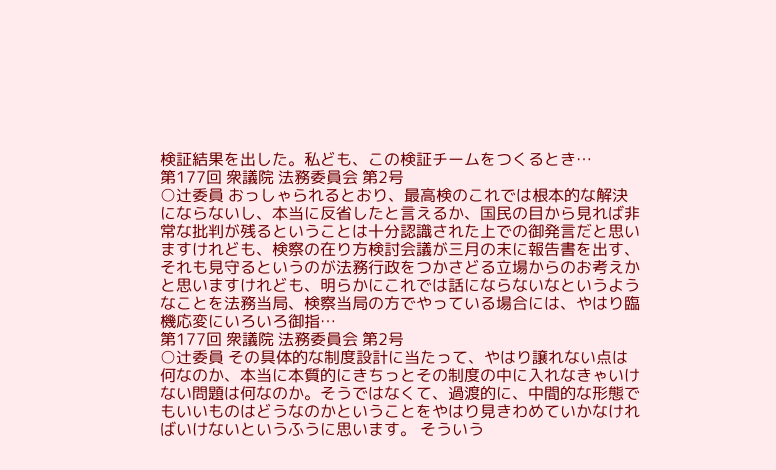検証結果を出した。私ども、この検証チームをつくるとき…
第177回 衆議院 法務委員会 第2号
○辻委員 おっしゃられるとおり、最高検のこれでは根本的な解決にならないし、本当に反省したと言えるか、国民の目から見れば非常な批判が残るということは十分認識された上での御発言だと思いますけれども、検察の在り方検討会議が三月の末に報告書を出す、それも見守るというのが法務行政をつかさどる立場からのお考えかと思いますけれども、明らかにこれでは話にならないなというようなことを法務当局、検察当局の方でやっている場合には、やはり臨機応変にいろいろ御指…
第177回 衆議院 法務委員会 第2号
○辻委員 その具体的な制度設計に当たって、やはり譲れない点は何なのか、本当に本質的にきちっとその制度の中に入れなきゃいけない問題は何なのか。そうではなくて、過渡的に、中間的な形態でもいいものはどうなのかということをやはり見きわめていかなければいけないというふうに思います。 そういう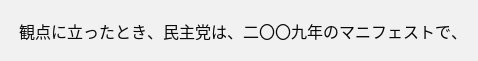観点に立ったとき、民主党は、二〇〇九年のマニフェストで、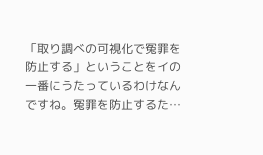「取り調べの可視化で冤罪を防止する」ということをイの一番にうたっているわけなんですね。冤罪を防止するた…